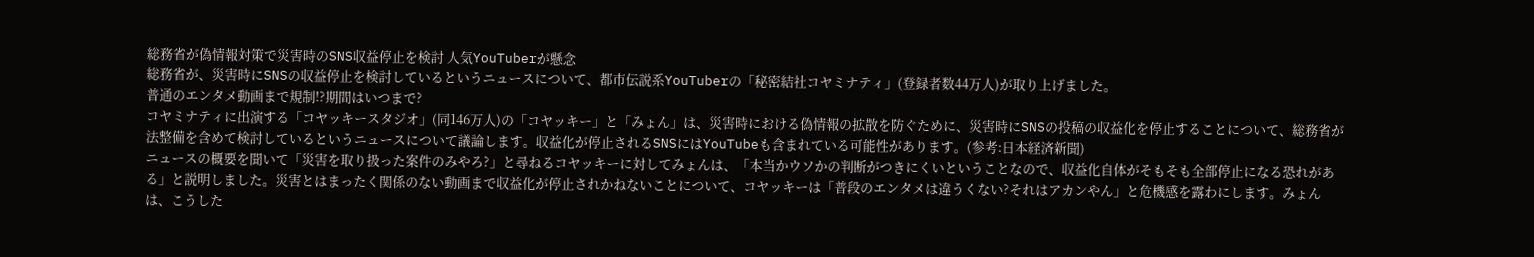総務省が偽情報対策で災害時のSNS収益停止を検討 人気YouTuberが懸念
総務省が、災害時にSNSの収益停止を検討しているというニュースについて、都市伝説系YouTuberの「秘密結社コヤミナティ」(登録者数44万人)が取り上げました。
普通のエンタメ動画まで規制!?期間はいつまで?
コヤミナティに出演する「コヤッキースタジオ」(同146万人)の「コヤッキー」と「みょん」は、災害時における偽情報の拡散を防ぐために、災害時にSNSの投稿の収益化を停止することについて、総務省が法整備を含めて検討しているというニュースについて議論します。収益化が停止されるSNSにはYouTubeも含まれている可能性があります。(参考:日本経済新聞)
ニュースの概要を聞いて「災害を取り扱った案件のみやろ?」と尋ねるコヤッキーに対してみょんは、「本当かウソかの判断がつきにくいということなので、収益化自体がそもそも全部停止になる恐れがある」と説明しました。災害とはまったく関係のない動画まで収益化が停止されかねないことについて、コヤッキーは「普段のエンタメは違うくない?それはアカンやん」と危機感を露わにします。みょんは、こうした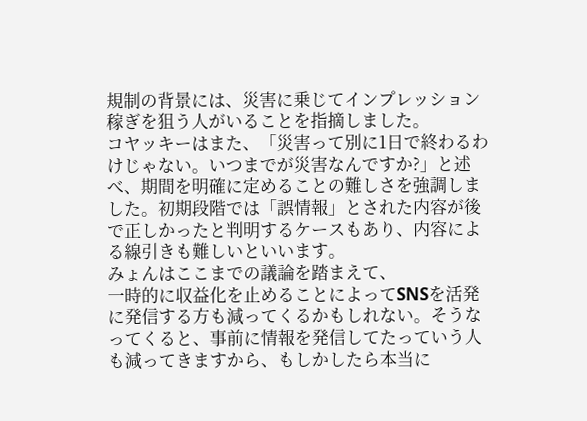規制の背景には、災害に乗じてインプレッション稼ぎを狙う人がいることを指摘しました。
コヤッキーはまた、「災害って別に1日で終わるわけじゃない。いつまでが災害なんですか?」と述べ、期間を明確に定めることの難しさを強調しました。初期段階では「誤情報」とされた内容が後で正しかったと判明するケースもあり、内容による線引きも難しいといいます。
みょんはここまでの議論を踏まえて、
一時的に収益化を止めることによってSNSを活発に発信する方も減ってくるかもしれない。そうなってくると、事前に情報を発信してたっていう人も減ってきますから、もしかしたら本当に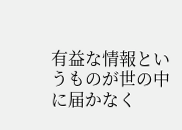有益な情報というものが世の中に届かなく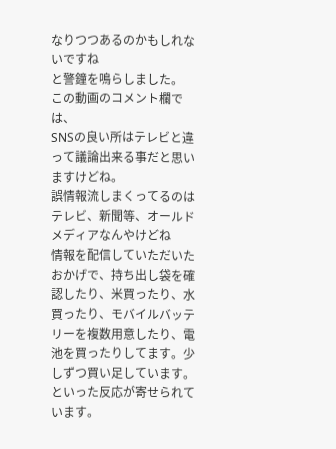なりつつあるのかもしれないですね
と警鐘を鳴らしました。
この動画のコメント欄では、
SNSの良い所はテレビと違って議論出来る事だと思いますけどね。
誤情報流しまくってるのは テレビ、新聞等、オールドメディアなんやけどね
情報を配信していただいたおかげで、持ち出し袋を確認したり、米買ったり、水買ったり、モバイルバッテリーを複数用意したり、電池を買ったりしてます。少しずつ買い足しています。
といった反応が寄せられています。